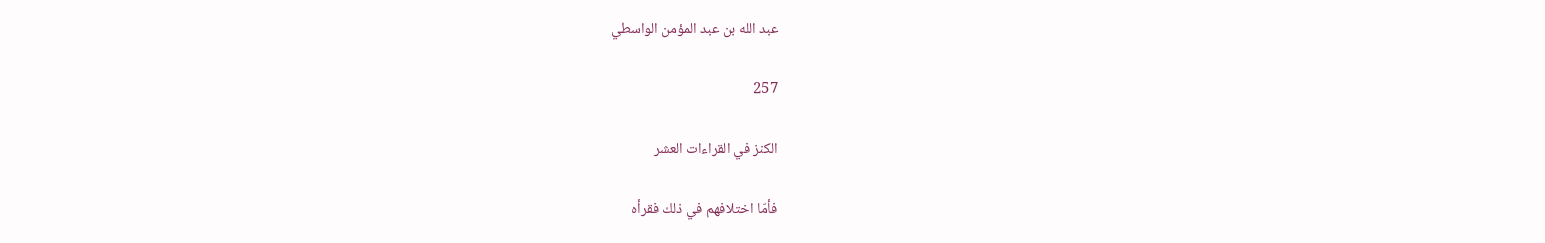عبد الله بن عبد المؤمن الواسطي

257

الكنز في القراءات العشر

فأمّا اختلافهم في ذلك فقرأه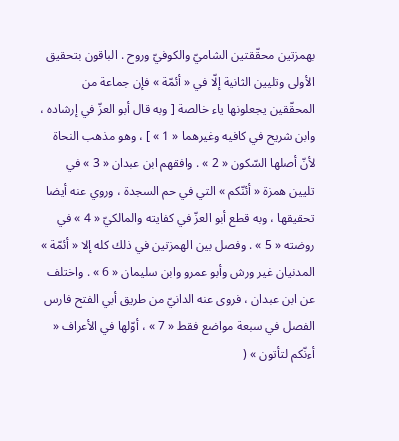بهمزتين محقّقتين الشاميّ والكوفيّ وروح . الباقون بتحقيق الأولى وتليين الثانية إلّا في « أئمّة » فإن جماعة من المحقّقين يجعلونها ياء خالصة [ وبه قال أبو العزّ في إرشاده ، وابن شريح في كافيه وغيرهما « 1 » ] ، وهو مذهب النحاة لأنّ أصلها السّكون « 2 » . وافقهم ابن عبدان « 3 » في تليين همزة « أئنّكم » التي في حم السجدة ، وروي عنه أيضا تحقيقها ، وبه قطع أبو العزّ في كفايته والمالكيّ « 4 » في روضته « 5 » . وفصل بين الهمزتين في ذلك كله إلا « أئمّة » المدنيان غير ورش وأبو عمرو وابن سليمان « 6 » . واختلف عن ابن عبدان ، فروى عنه الدانيّ من طريق أبي الفتح فارس الفصل في سبعة مواضع فقط « 7 » ، أوّلها في الأعراف « أءنّكم لتأتون » (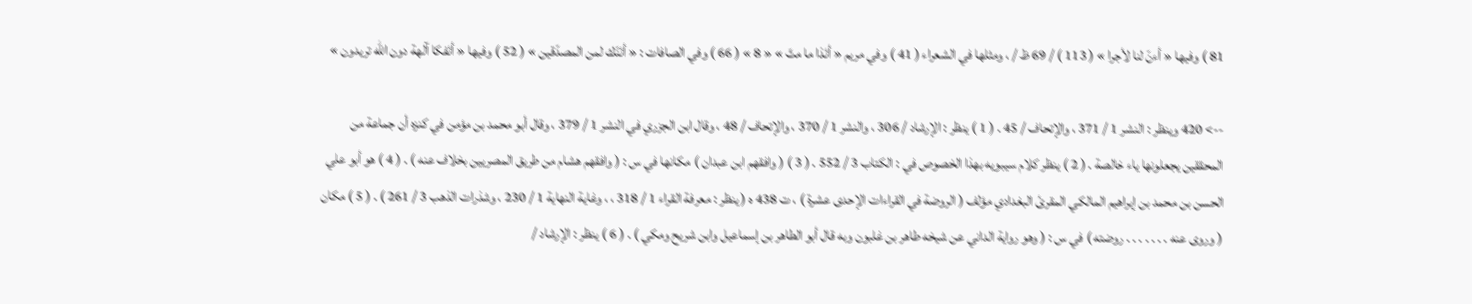81 ) وفيها « أءنّ لنا لأجرا » ( 113 ) / 69 ظ / ، ومثلها في الشعراء ( 41 ) وفي مريم « أئذا ما متّ » « 8 » ( 66 ) وفي الصافات : « أئنّك لمن المصدّقين » ( 52 ) وفيها « أئفكا آلهة دون اللّه تريدون »

--> 420 وينظر : النشر 1 / 371 ، والإتحاف / 45 . ( 1 ) ينظر : الإرشاد / 306 ، والنشر 1 / 370 ، والإتحاف / 48 ، وقال ابن الجزري في النشر 1 / 379 ، وقال أبو محمد بن مؤمن في كنزه أن جماعة من المحققين يجعلونها ياء خالصة . ( 2 ) ينظر كلام سيبويه بهذا الخصوص في : الكتاب 3 / 552 . ( 3 ) ( وافقهم ابن عبدان ) مكانها في س : ( وافقهم هشام من طريق المصريين بخلاف عنه ) . ( 4 ) هو أبو علي الحسن بن محمد بن إبراهيم المالكي المقرئ البغدادي مؤلف ( الروضة في القراءات الإحدى عشرة ) ، ت 438 ه ( ينظر : معرفة القراء 1 / 318 ، ، وغاية النهاية 1 / 230 ، وشذرات الذهب 3 / 261 ) . ( 5 ) مكان ( وروى عنه . . . . . . . روضته ) في س : ( وهو رواية الداني عن شيخه طاهر بن غلبون وبه قال أبو الطاهر بن إسماعيل وابن شريح ومكي ) . ( 6 ) ينظر : الإرشاد /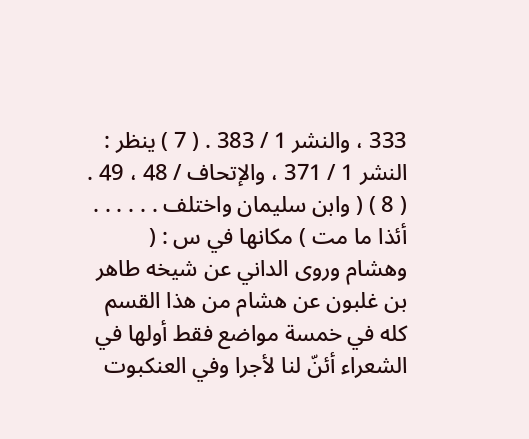333 ، والنشر 1 / 383 . ( 7 ) ينظر : النشر 1 / 371 ، والإتحاف / 48 ، 49 . ( 8 ) ( وابن سليمان واختلف . . . . . . أئذا ما مت ) مكانها في س : ( وهشام وروى الداني عن شيخه طاهر بن غلبون عن هشام من هذا القسم كله في خمسة مواضع فقط أولها في الشعراء أئنّ لنا لأجرا وفي العنكبوت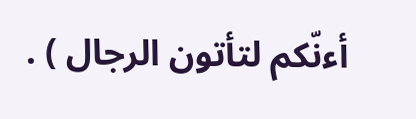أءنّكم لتأتون الرجال ) .